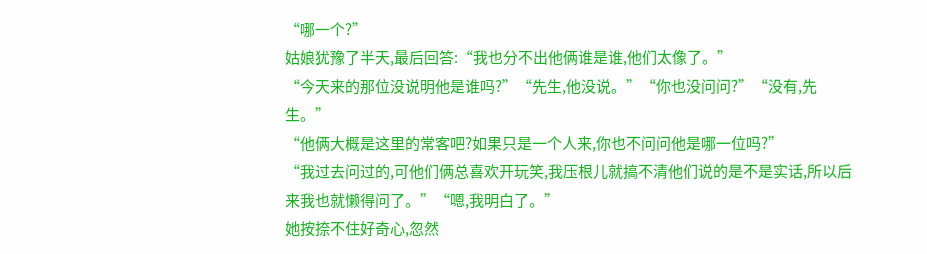“哪一个?”
姑娘犹豫了半天,最后回答:“我也分不出他俩谁是谁,他们太像了。”
“今天来的那位没说明他是谁吗?”“先生,他没说。”“你也没问问?”“没有,先生。”
“他俩大概是这里的常客吧?如果只是一个人来,你也不问问他是哪一位吗?”
“我过去问过的,可他们俩总喜欢开玩笑,我压根儿就搞不清他们说的是不是实话,所以后来我也就懒得问了。”“嗯,我明白了。”
她按捺不住好奇心,忽然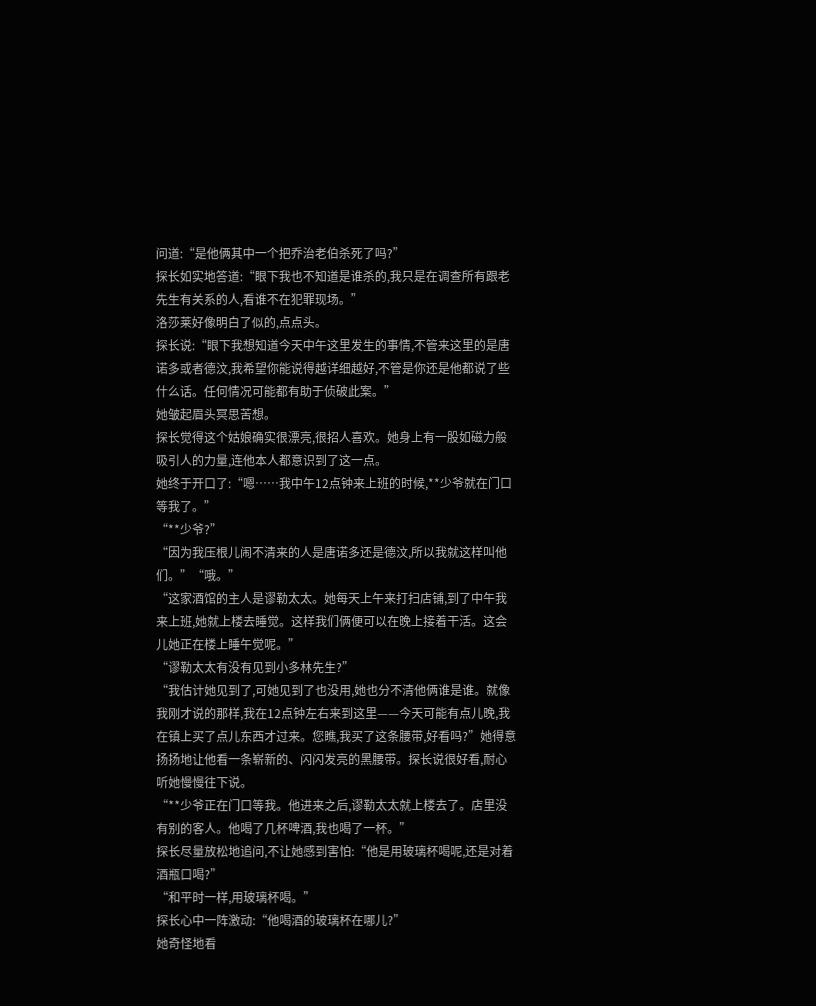问道:“是他俩其中一个把乔治老伯杀死了吗?”
探长如实地答道:“眼下我也不知道是谁杀的,我只是在调查所有跟老先生有关系的人,看谁不在犯罪现场。”
洛莎莱好像明白了似的,点点头。
探长说:“眼下我想知道今天中午这里发生的事情,不管来这里的是唐诺多或者德汶,我希望你能说得越详细越好,不管是你还是他都说了些什么话。任何情况可能都有助于侦破此案。”
她皱起眉头冥思苦想。
探长觉得这个姑娘确实很漂亮,很招人喜欢。她身上有一股如磁力般吸引人的力量,连他本人都意识到了这一点。
她终于开口了:“嗯……我中午12点钟来上班的时候,**少爷就在门口等我了。”
“**少爷?”
“因为我压根儿闹不清来的人是唐诺多还是德汶,所以我就这样叫他们。”“哦。”
“这家酒馆的主人是谬勒太太。她每天上午来打扫店铺,到了中午我来上班,她就上楼去睡觉。这样我们俩便可以在晚上接着干活。这会儿她正在楼上睡午觉呢。”
“谬勒太太有没有见到小多林先生?”
“我估计她见到了,可她见到了也没用,她也分不清他俩谁是谁。就像我刚才说的那样,我在12点钟左右来到这里——今天可能有点儿晚,我在镇上买了点儿东西才过来。您瞧,我买了这条腰带,好看吗?”她得意扬扬地让他看一条崭新的、闪闪发亮的黑腰带。探长说很好看,耐心听她慢慢往下说。
“**少爷正在门口等我。他进来之后,谬勒太太就上楼去了。店里没有别的客人。他喝了几杯啤酒,我也喝了一杯。”
探长尽量放松地追问,不让她感到害怕:“他是用玻璃杯喝呢,还是对着酒瓶口喝?”
“和平时一样,用玻璃杯喝。”
探长心中一阵激动:“他喝酒的玻璃杯在哪儿?”
她奇怪地看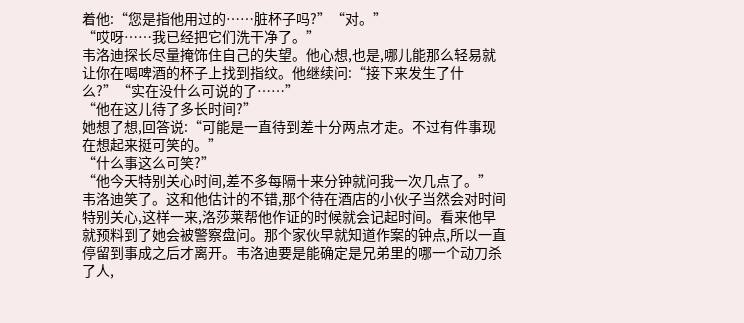着他:“您是指他用过的……脏杯子吗?”“对。”
“哎呀……我已经把它们洗干净了。”
韦洛迪探长尽量掩饰住自己的失望。他心想,也是,哪儿能那么轻易就让你在喝啤酒的杯子上找到指纹。他继续问:“接下来发生了什么?”“实在没什么可说的了……”
“他在这儿待了多长时间?”
她想了想,回答说:“可能是一直待到差十分两点才走。不过有件事现在想起来挺可笑的。”
“什么事这么可笑?”
“他今天特别关心时间,差不多每隔十来分钟就问我一次几点了。”
韦洛迪笑了。这和他估计的不错,那个待在酒店的小伙子当然会对时间特别关心,这样一来,洛莎莱帮他作证的时候就会记起时间。看来他早就预料到了她会被警察盘问。那个家伙早就知道作案的钟点,所以一直停留到事成之后才离开。韦洛迪要是能确定是兄弟里的哪一个动刀杀了人,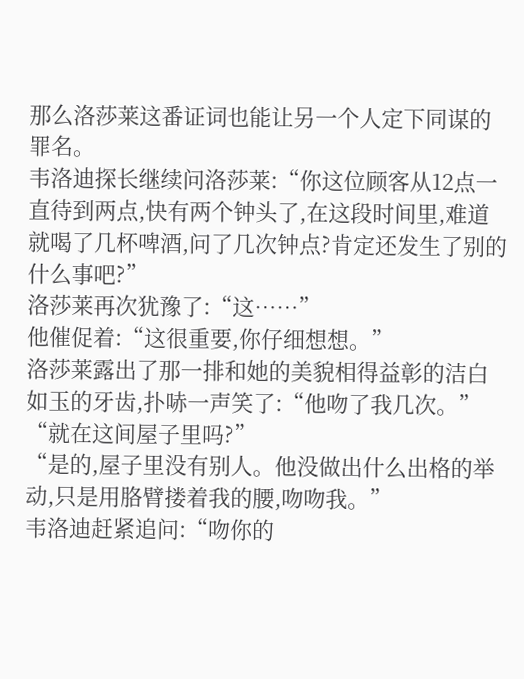那么洛莎莱这番证词也能让另一个人定下同谋的罪名。
韦洛迪探长继续问洛莎莱:“你这位顾客从12点一直待到两点,快有两个钟头了,在这段时间里,难道就喝了几杯啤酒,问了几次钟点?肯定还发生了别的什么事吧?”
洛莎莱再次犹豫了:“这……”
他催促着:“这很重要,你仔细想想。”
洛莎莱露出了那一排和她的美貌相得益彰的洁白如玉的牙齿,扑哧一声笑了:“他吻了我几次。”
“就在这间屋子里吗?”
“是的,屋子里没有别人。他没做出什么出格的举动,只是用胳臂搂着我的腰,吻吻我。”
韦洛迪赶紧追问:“吻你的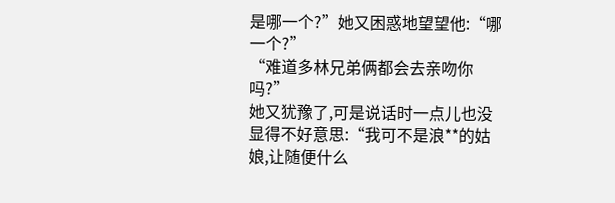是哪一个?”她又困惑地望望他:“哪一个?”
“难道多林兄弟俩都会去亲吻你吗?”
她又犹豫了,可是说话时一点儿也没显得不好意思:“我可不是浪**的姑娘,让随便什么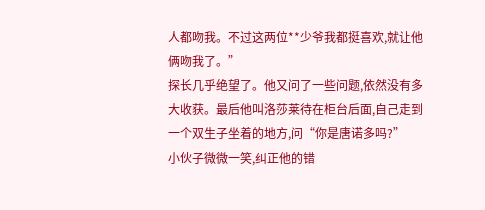人都吻我。不过这两位**少爷我都挺喜欢,就让他俩吻我了。”
探长几乎绝望了。他又问了一些问题,依然没有多大收获。最后他叫洛莎莱待在柜台后面,自己走到一个双生子坐着的地方,问“你是唐诺多吗?”
小伙子微微一笑,纠正他的错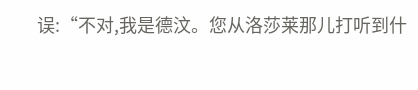误:“不对,我是德汶。您从洛莎莱那儿打听到什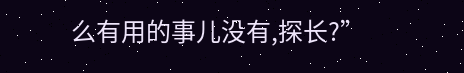么有用的事儿没有,探长?”